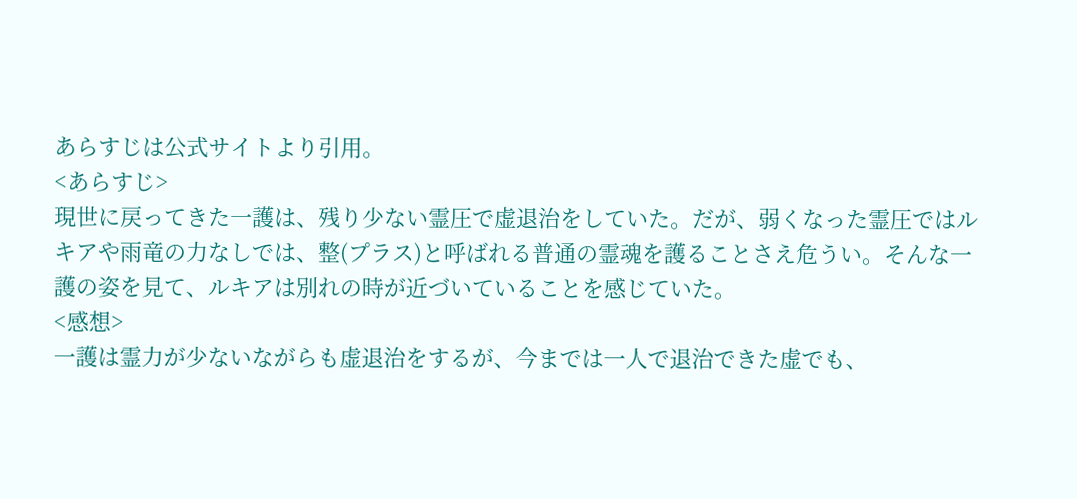あらすじは公式サイトより引用。
<あらすじ>
現世に戻ってきた一護は、残り少ない霊圧で虚退治をしていた。だが、弱くなった霊圧ではルキアや雨竜の力なしでは、整(プラス)と呼ばれる普通の霊魂を護ることさえ危うい。そんな一護の姿を見て、ルキアは別れの時が近づいていることを感じていた。
<感想>
一護は霊力が少ないながらも虚退治をするが、今までは一人で退治できた虚でも、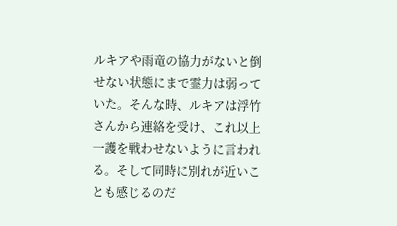ルキアや雨竜の協力がないと倒せない状態にまで霊力は弱っていた。そんな時、ルキアは浮竹さんから連絡を受け、これ以上一護を戦わせないように言われる。そして同時に別れが近いことも感じるのだ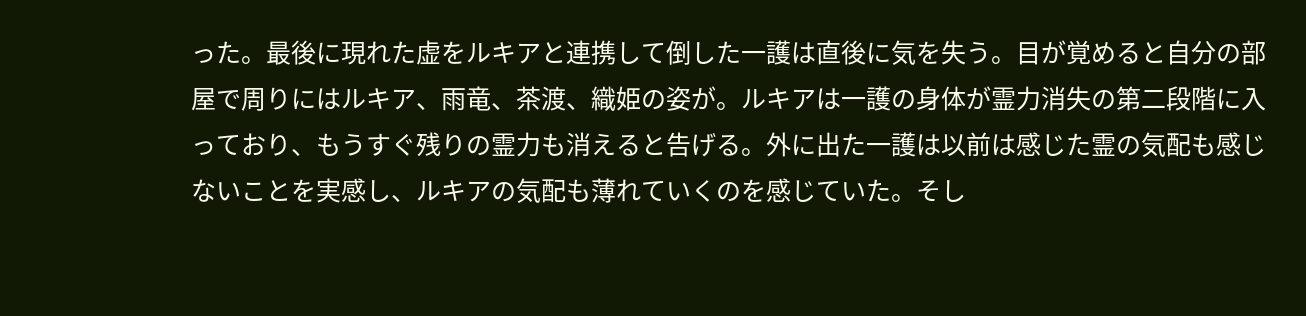った。最後に現れた虚をルキアと連携して倒した一護は直後に気を失う。目が覚めると自分の部屋で周りにはルキア、雨竜、茶渡、織姫の姿が。ルキアは一護の身体が霊力消失の第二段階に入っており、もうすぐ残りの霊力も消えると告げる。外に出た一護は以前は感じた霊の気配も感じないことを実感し、ルキアの気配も薄れていくのを感じていた。そし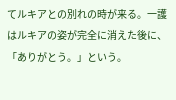てルキアとの別れの時が来る。一護はルキアの姿が完全に消えた後に、「ありがとう。」という。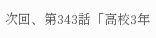次回、第343話「高校3年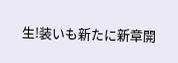生!装いも新たに新章開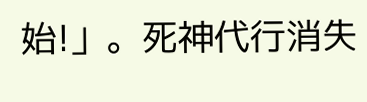始!」。死神代行消失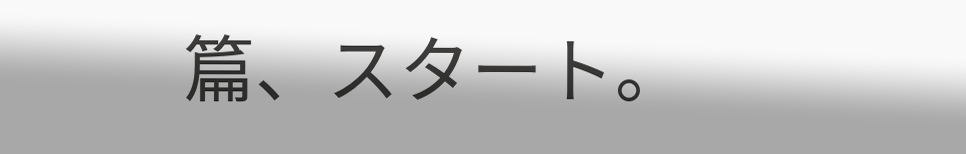篇、スタート。